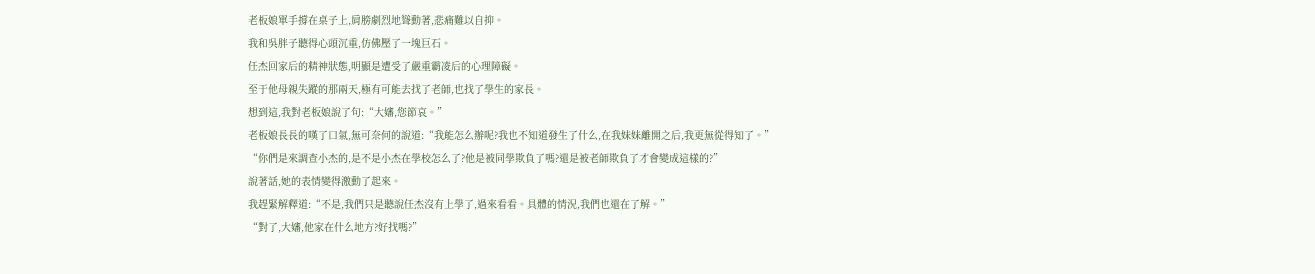老板娘單手撐在桌子上,肩膀劇烈地聳動著,悲痛難以自抑。
我和吳胖子聽得心頭沉重,仿佛壓了一塊巨石。
任杰回家后的精神狀態,明顯是遭受了嚴重霸凌后的心理障礙。
至于他母親失蹤的那兩天,極有可能去找了老師,也找了學生的家長。
想到這,我對老板娘說了句:“大嬸,您節哀。”
老板娘長長的嘆了口氣,無可奈何的說道:“我能怎么辦呢?我也不知道發生了什么,在我妹妹離開之后,我更無從得知了。”
“你們是來調查小杰的,是不是小杰在學校怎么了?他是被同學欺負了嗎?還是被老師欺負了才會變成這樣的?”
說著話,她的表情變得激動了起來。
我趕緊解釋道:“不是,我們只是聽說任杰沒有上學了,過來看看。具體的情況,我們也還在了解。”
“對了,大嬸,他家在什么地方?好找嗎?”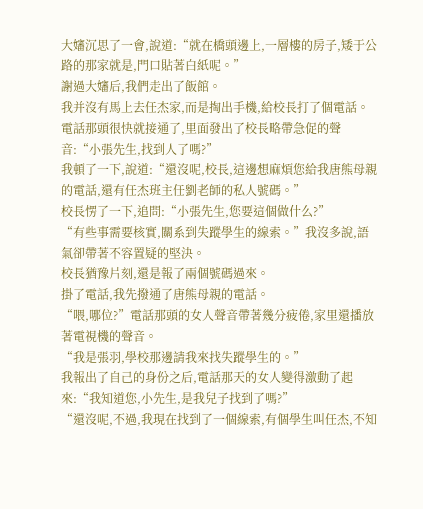大嬸沉思了一會,說道:“就在橋頭邊上,一層樓的房子,矮于公路的那家就是,門口貼著白紙呢。”
謝過大嬸后,我們走出了飯館。
我并沒有馬上去任杰家,而是掏出手機,給校長打了個電話。
電話那頭很快就接通了,里面發出了校長略帶急促的聲音:“小張先生,找到人了嗎?”
我頓了一下,說道:“還沒呢,校長,這邊想麻煩您給我唐熊母親的電話,還有任杰班主任劉老師的私人號碼。”
校長愣了一下,追問:“小張先生,您要這個做什么?”
“有些事需要核實,關系到失蹤學生的線索。”我沒多說,語氣卻帶著不容置疑的堅決。
校長猶豫片刻,還是報了兩個號碼過來。
掛了電話,我先撥通了唐熊母親的電話。
“喂,哪位?”電話那頭的女人聲音帶著幾分疲倦,家里還播放著電視機的聲音。
“我是張羽,學校那邊請我來找失蹤學生的。”
我報出了自己的身份之后,電話那天的女人變得激動了起來:“我知道您,小先生,是我兒子找到了嗎?”
“還沒呢,不過,我現在找到了一個線索,有個學生叫任杰,不知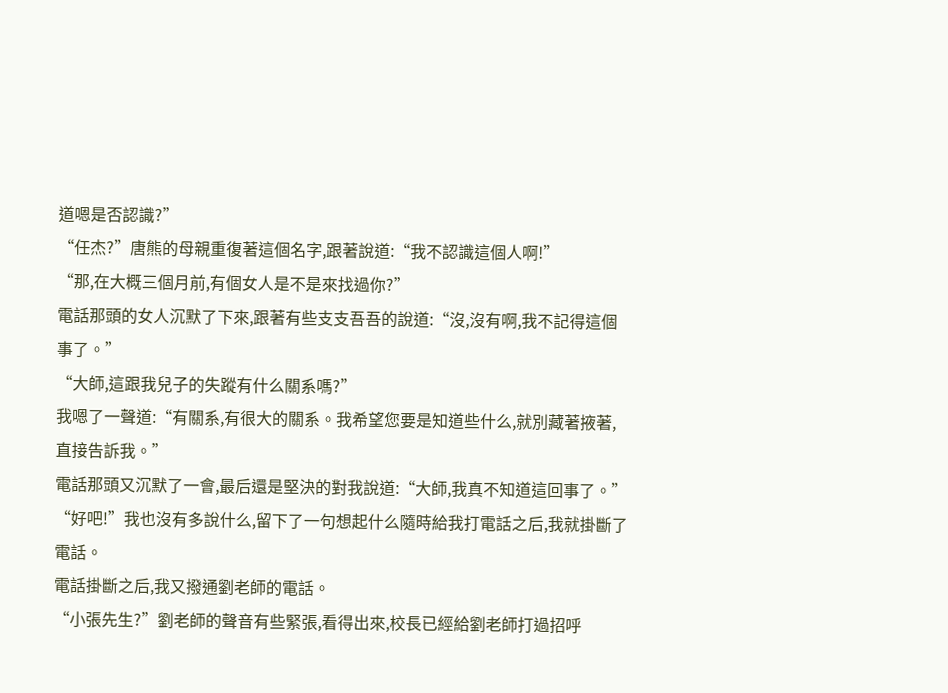道嗯是否認識?”
“任杰?”唐熊的母親重復著這個名字,跟著說道:“我不認識這個人啊!”
“那,在大概三個月前,有個女人是不是來找過你?”
電話那頭的女人沉默了下來,跟著有些支支吾吾的說道:“沒,沒有啊,我不記得這個事了。”
“大師,這跟我兒子的失蹤有什么關系嗎?”
我嗯了一聲道:“有關系,有很大的關系。我希望您要是知道些什么,就別藏著掖著,直接告訴我。”
電話那頭又沉默了一會,最后還是堅決的對我說道:“大師,我真不知道這回事了。”
“好吧!”我也沒有多說什么,留下了一句想起什么隨時給我打電話之后,我就掛斷了電話。
電話掛斷之后,我又撥通劉老師的電話。
“小張先生?”劉老師的聲音有些緊張,看得出來,校長已經給劉老師打過招呼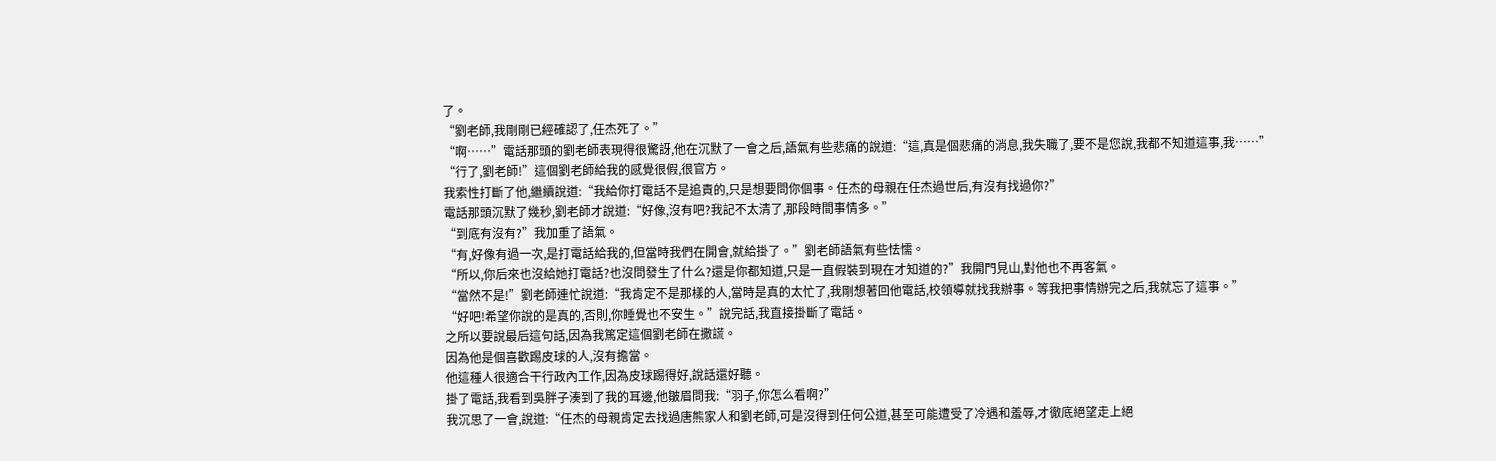了。
“劉老師,我剛剛已經確認了,任杰死了。”
“啊……”電話那頭的劉老師表現得很驚訝,他在沉默了一會之后,語氣有些悲痛的說道:“這,真是個悲痛的消息,我失職了,要不是您說,我都不知道這事,我……”
“行了,劉老師!”這個劉老師給我的感覺很假,很官方。
我索性打斷了他,繼續說道:“我給你打電話不是追責的,只是想要問你個事。任杰的母親在任杰過世后,有沒有找過你?”
電話那頭沉默了幾秒,劉老師才說道:“好像,沒有吧?我記不太清了,那段時間事情多。”
“到底有沒有?”我加重了語氣。
“有,好像有過一次,是打電話給我的,但當時我們在開會,就給掛了。”劉老師語氣有些怯懦。
“所以,你后來也沒給她打電話?也沒問發生了什么?還是你都知道,只是一直假裝到現在才知道的?”我開門見山,對他也不再客氣。
“當然不是!”劉老師連忙說道:“我肯定不是那樣的人,當時是真的太忙了,我剛想著回他電話,校領導就找我辦事。等我把事情辦完之后,我就忘了這事。”
“好吧!希望你說的是真的,否則,你睡覺也不安生。”說完話,我直接掛斷了電話。
之所以要說最后這句話,因為我篤定這個劉老師在撒謊。
因為他是個喜歡踢皮球的人,沒有擔當。
他這種人很適合干行政內工作,因為皮球踢得好,說話還好聽。
掛了電話,我看到吳胖子湊到了我的耳邊,他皺眉問我:“羽子,你怎么看啊?”
我沉思了一會,說道:“任杰的母親肯定去找過唐熊家人和劉老師,可是沒得到任何公道,甚至可能遭受了冷遇和羞辱,才徹底絕望走上絕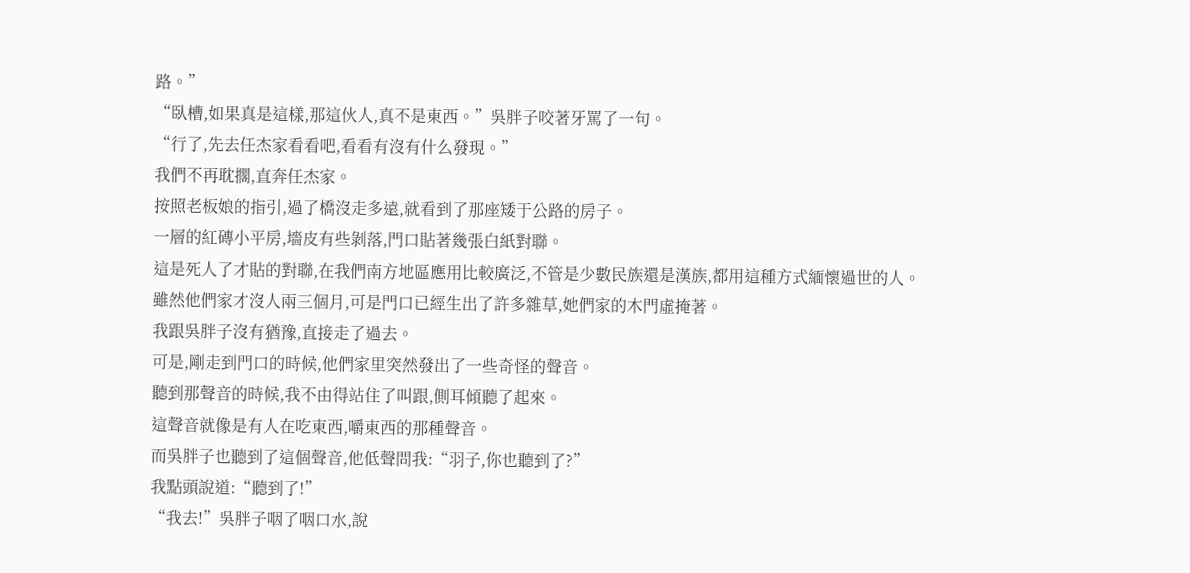路。”
“臥槽,如果真是這樣,那這伙人,真不是東西。”吳胖子咬著牙罵了一句。
“行了,先去任杰家看看吧,看看有沒有什么發現。”
我們不再耽擱,直奔任杰家。
按照老板娘的指引,過了橋沒走多遠,就看到了那座矮于公路的房子。
一層的紅磚小平房,墻皮有些剝落,門口貼著幾張白紙對聯。
這是死人了才貼的對聯,在我們南方地區應用比較廣泛,不管是少數民族還是漢族,都用這種方式緬懷過世的人。
雖然他們家才沒人兩三個月,可是門口已經生出了許多雜草,她們家的木門虛掩著。
我跟吳胖子沒有猶豫,直接走了過去。
可是,剛走到門口的時候,他們家里突然發出了一些奇怪的聲音。
聽到那聲音的時候,我不由得站住了叫跟,側耳傾聽了起來。
這聲音就像是有人在吃東西,嚼東西的那種聲音。
而吳胖子也聽到了這個聲音,他低聲問我:“羽子,你也聽到了?”
我點頭說道:“聽到了!”
“我去!”吳胖子咽了咽口水,說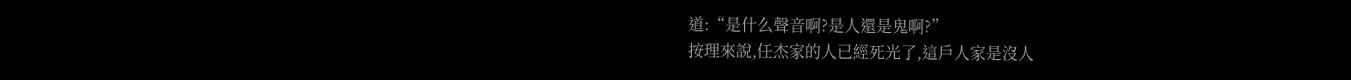道:“是什么聲音啊?是人還是鬼啊?”
按理來說,任杰家的人已經死光了,這戶人家是沒人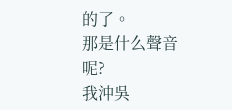的了。
那是什么聲音呢?
我沖吳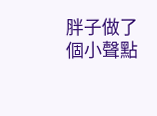胖子做了個小聲點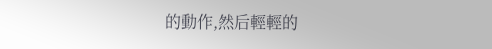的動作,然后輕輕的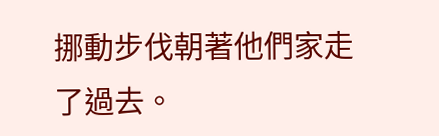挪動步伐朝著他們家走了過去。